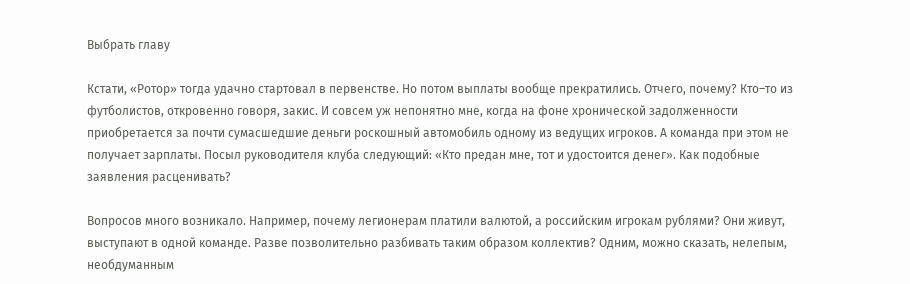Выбрать главу

Кстати, «Ротор» тогда удачно стартовал в первенстве. Но потом выплаты вообще прекратились. Отчего, почему? Кто–то из футболистов, откровенно говоря, закис. И совсем уж непонятно мне, когда на фоне хронической задолженности приобретается за почти сумасшедшие деньги роскошный автомобиль одному из ведущих игроков. А команда при этом не получает зарплаты. Посыл руководителя клуба следующий: «Кто предан мне, тот и удостоится денег». Как подобные заявления расценивать?

Вопросов много возникало. Например, почему легионерам платили валютой, а российским игрокам рублями? Они живут, выступают в одной команде. Разве позволительно разбивать таким образом коллектив? Одним, можно сказать, нелепым, необдуманным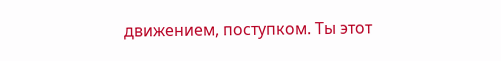движением, поступком. Ты этот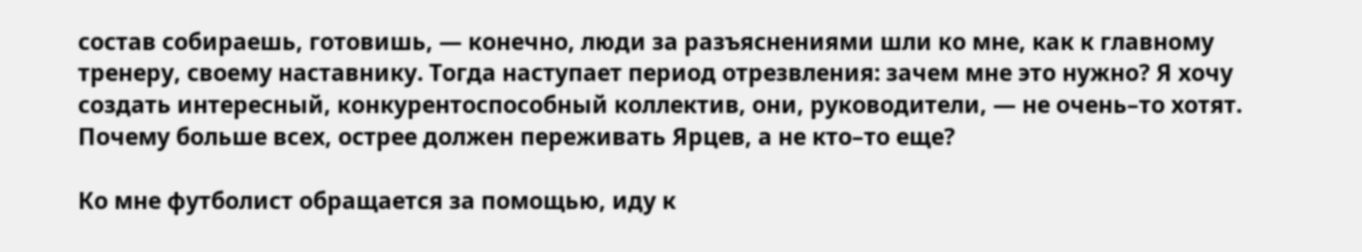состав собираешь, готовишь, — конечно, люди за разъяснениями шли ко мне, как к главному тренеру, своему наставнику. Тогда наступает период отрезвления: зачем мне это нужно? Я хочу создать интересный, конкурентоспособный коллектив, они, руководители, — не очень–то хотят. Почему больше всех, острее должен переживать Ярцев, а не кто–то еще?

Ко мне футболист обращается за помощью, иду к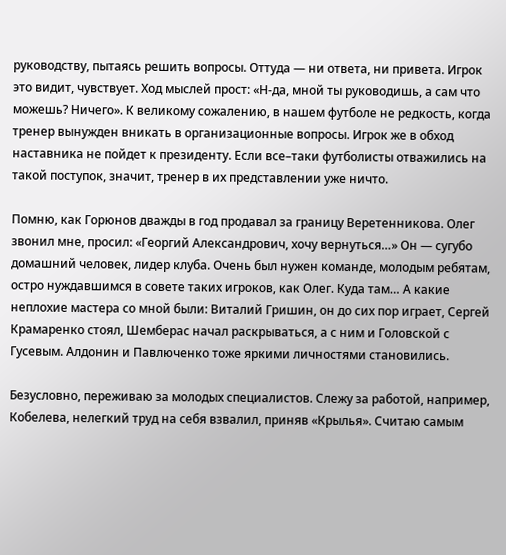руководству, пытаясь решить вопросы. Оттуда — ни ответа, ни привета. Игрок это видит, чувствует. Ход мыслей прост: «Н‑да, мной ты руководишь, а сам что можешь? Ничего». К великому сожалению, в нашем футболе не редкость, когда тренер вынужден вникать в организационные вопросы. Игрок же в обход наставника не пойдет к президенту. Если все–таки футболисты отважились на такой поступок, значит, тренер в их представлении уже ничто.

Помню, как Горюнов дважды в год продавал за границу Веретенникова. Олег звонил мне, просил: «Георгий Александрович, хочу вернуться…» Он — сугубо домашний человек, лидер клуба. Очень был нужен команде, молодым ребятам, остро нуждавшимся в совете таких игроков, как Олег. Куда там… А какие неплохие мастера со мной были: Виталий Гришин, он до сих пор играет, Сергей Крамаренко стоял, Шемберас начал раскрываться, а с ним и Головской с Гусевым. Алдонин и Павлюченко тоже яркими личностями становились.

Безусловно, переживаю за молодых специалистов. Слежу за работой, например, Кобелева, нелегкий труд на себя взвалил, приняв «Крылья». Считаю самым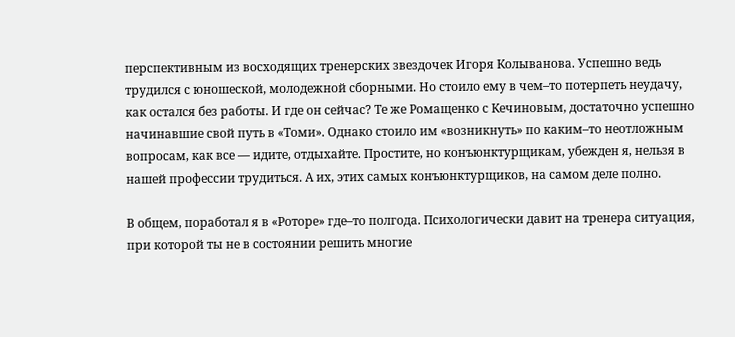перспективным из восходящих тренерских звездочек Игоря Колыванова. Успешно ведь трудился с юношеской, молодежной сборными. Но стоило ему в чем–то потерпеть неудачу, как остался без работы. И где он сейчас? Те же Ромащенко с Кечиновым, достаточно успешно начинавшие свой путь в «Томи». Однако стоило им «возникнуть» по каким–то неотложным вопросам, как все — идите, отдыхайте. Простите, но конъюнктурщикам, убежден я, нельзя в нашей профессии трудиться. А их, этих самых конъюнктурщиков, на самом деле полно.

В общем, поработал я в «Роторе» где–то полгода. Психологически давит на тренера ситуация, при которой ты не в состоянии решить многие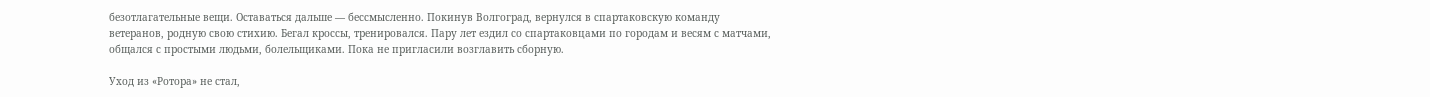безотлагательные вещи. Оставаться дальше — бессмысленно. Покинув Волгоград, вернулся в спартаковскую команду ветеранов, родную свою стихию. Бегал кроссы, тренировался. Пару лет ездил со спартаковцами по городам и весям с матчами, общался с простыми людьми, болельщиками. Пока не пригласили возглавить сборную.

Уход из «Ротора» не стал,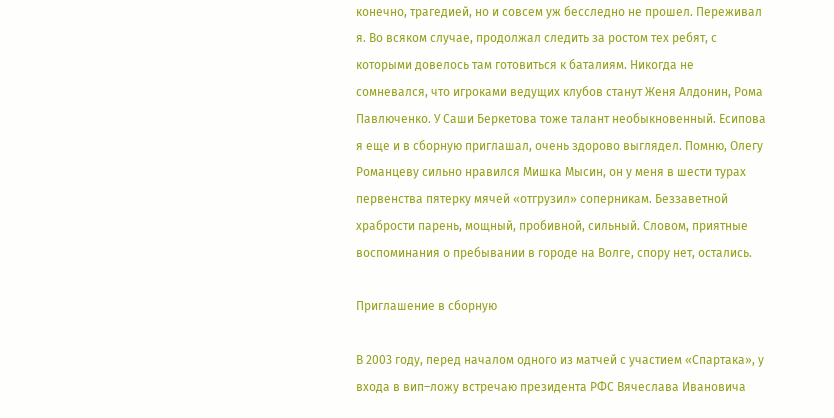конечно, трагедией, но и совсем уж бесследно не прошел. Переживал я. Во всяком случае, продолжал следить за ростом тех ребят, с которыми довелось там готовиться к баталиям. Никогда не сомневался, что игроками ведущих клубов станут Женя Алдонин, Рома Павлюченко. У Саши Беркетова тоже талант необыкновенный. Есипова я еще и в сборную приглашал, очень здорово выглядел. Помню, Олегу Романцеву сильно нравился Мишка Мысин, он у меня в шести турах первенства пятерку мячей «отгрузил» соперникам. Беззаветной храбрости парень, мощный, пробивной, сильный. Словом, приятные воспоминания о пребывании в городе на Волге, спору нет, остались.

Приглашение в сборную

В 2003 году, перед началом одного из матчей с участием «Спартака», у входа в вип–ложу встречаю президента РФС Вячеслава Ивановича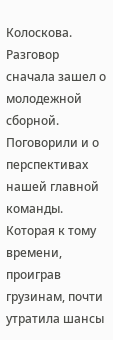Колоскова. Разговор сначала зашел о молодежной сборной. Поговорили и о перспективах нашей главной команды. Которая к тому времени, проиграв грузинам, почти утратила шансы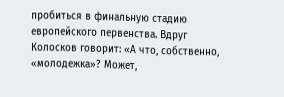пробиться в финальную стадию европейского первенства. Вдруг Колосков говорит: «А что, собственно, «молодежка»? Может,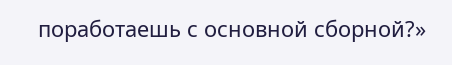поработаешь с основной сборной?»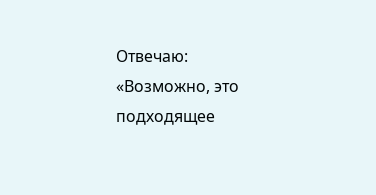Отвечаю: «Возможно, это подходящее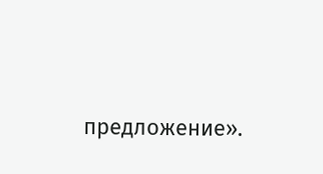предложение».